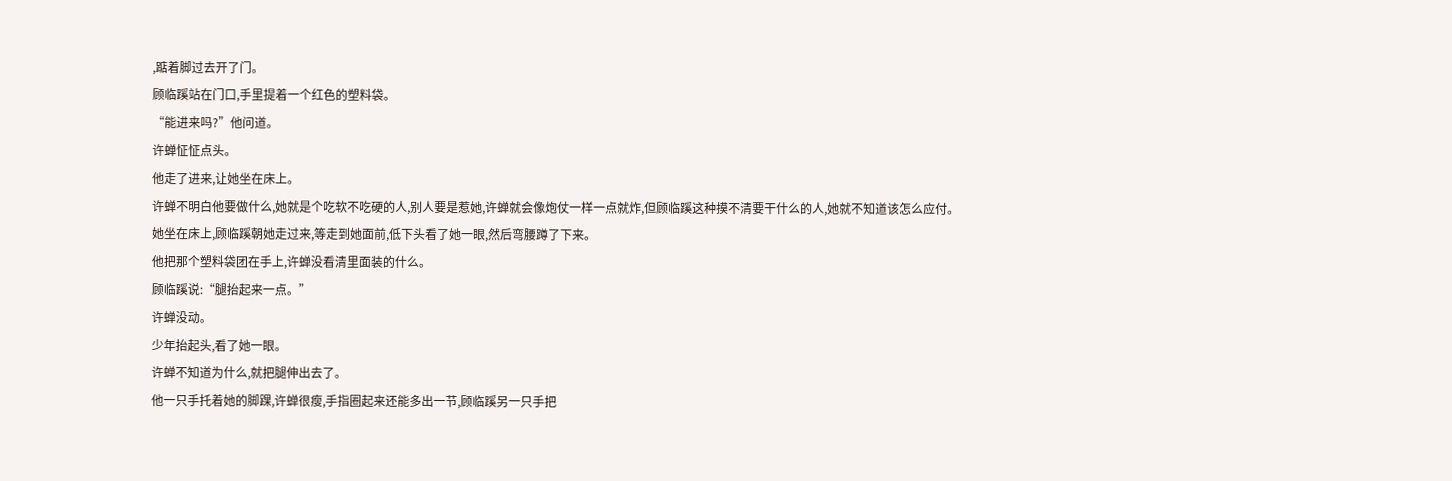,踮着脚过去开了门。
顾临蹊站在门口,手里提着一个红色的塑料袋。
“能进来吗?”他问道。
许蝉怔怔点头。
他走了进来,让她坐在床上。
许蝉不明白他要做什么,她就是个吃软不吃硬的人,别人要是惹她,许蝉就会像炮仗一样一点就炸,但顾临蹊这种摸不清要干什么的人,她就不知道该怎么应付。
她坐在床上,顾临蹊朝她走过来,等走到她面前,低下头看了她一眼,然后弯腰蹲了下来。
他把那个塑料袋团在手上,许蝉没看清里面装的什么。
顾临蹊说:“腿抬起来一点。”
许蝉没动。
少年抬起头,看了她一眼。
许蝉不知道为什么,就把腿伸出去了。
他一只手托着她的脚踝,许蝉很瘦,手指圈起来还能多出一节,顾临蹊另一只手把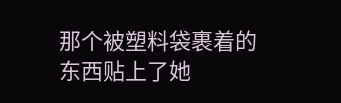那个被塑料袋裹着的东西贴上了她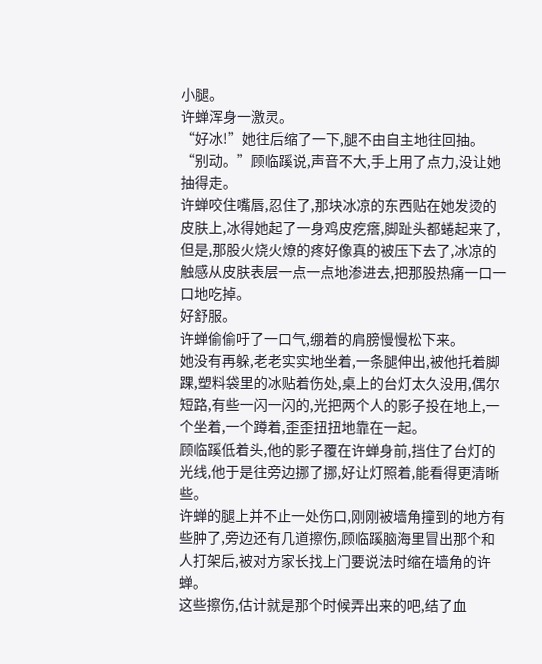小腿。
许蝉浑身一激灵。
“好冰!”她往后缩了一下,腿不由自主地往回抽。
“别动。”顾临蹊说,声音不大,手上用了点力,没让她抽得走。
许蝉咬住嘴唇,忍住了,那块冰凉的东西贴在她发烫的皮肤上,冰得她起了一身鸡皮疙瘩,脚趾头都蜷起来了,但是,那股火烧火燎的疼好像真的被压下去了,冰凉的触感从皮肤表层一点一点地渗进去,把那股热痛一口一口地吃掉。
好舒服。
许蝉偷偷吁了一口气,绷着的肩膀慢慢松下来。
她没有再躲,老老实实地坐着,一条腿伸出,被他托着脚踝,塑料袋里的冰贴着伤处,桌上的台灯太久没用,偶尔短路,有些一闪一闪的,光把两个人的影子投在地上,一个坐着,一个蹲着,歪歪扭扭地靠在一起。
顾临蹊低着头,他的影子覆在许蝉身前,挡住了台灯的光线,他于是往旁边挪了挪,好让灯照着,能看得更清晰些。
许蝉的腿上并不止一处伤口,刚刚被墙角撞到的地方有些肿了,旁边还有几道擦伤,顾临蹊脑海里冒出那个和人打架后,被对方家长找上门要说法时缩在墙角的许蝉。
这些擦伤,估计就是那个时候弄出来的吧,结了血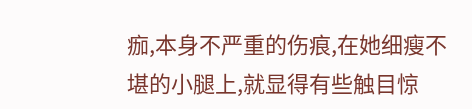痂,本身不严重的伤痕,在她细瘦不堪的小腿上,就显得有些触目惊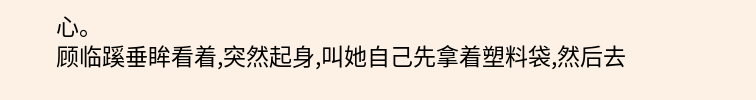心。
顾临蹊垂眸看着,突然起身,叫她自己先拿着塑料袋,然后去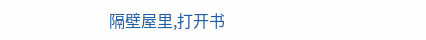隔壁屋里,打开书